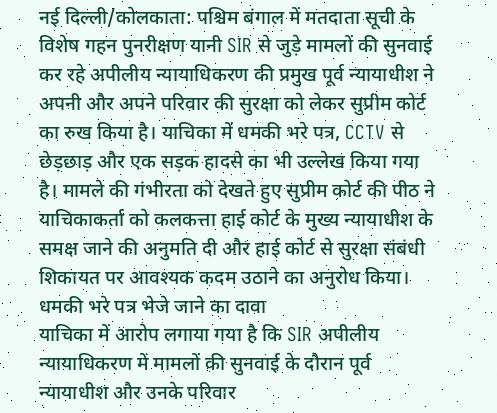नई दिल्ली/कोलकाता: पश्चिम बंगाल में मतदाता सूची के विशेष गहन पुनरीक्षण यानी SIR से जुड़े मामलों की सुनवाई कर रहे अपीलीय न्यायाधिकरण की प्रमुख पूर्व न्यायाधीश ने अपनी और अपने परिवार की सुरक्षा को लेकर सुप्रीम कोर्ट का रुख किया है। याचिका में धमकी भरे पत्र, CCTV से छेड़छाड़ और एक सड़क हादसे का भी उल्लेख किया गया है। मामले की गंभीरता को देखते हुए सुप्रीम कोर्ट की पीठ ने याचिकाकर्ता को कलकत्ता हाई कोर्ट के मुख्य न्यायाधीश के समक्ष जाने की अनुमति दी और हाई कोर्ट से सुरक्षा संबंधी शिकायत पर आवश्यक कदम उठाने का अनुरोध किया।
धमकी भरे पत्र भेजे जाने का दावा
याचिका में आरोप लगाया गया है कि SIR अपीलीय न्यायाधिकरण में मामलों की सुनवाई के दौरान पूर्व न्यायाधीश और उनके परिवार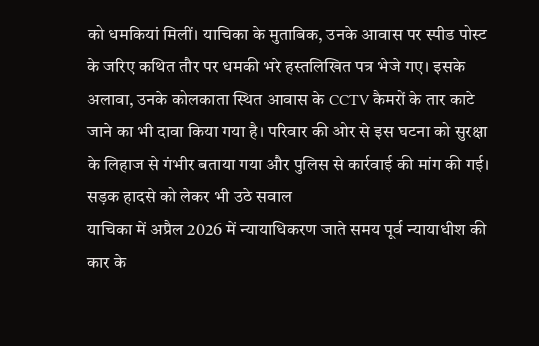को धमकियां मिलीं। याचिका के मुताबिक, उनके आवास पर स्पीड पोस्ट के जरिए कथित तौर पर धमकी भरे हस्तलिखित पत्र भेजे गए। इसके अलावा, उनके कोलकाता स्थित आवास के CCTV कैमरों के तार काटे जाने का भी दावा किया गया है। परिवार की ओर से इस घटना को सुरक्षा के लिहाज से गंभीर बताया गया और पुलिस से कार्रवाई की मांग की गई।
सड़क हादसे को लेकर भी उठे सवाल
याचिका में अप्रैल 2026 में न्यायाधिकरण जाते समय पूर्व न्यायाधीश की कार के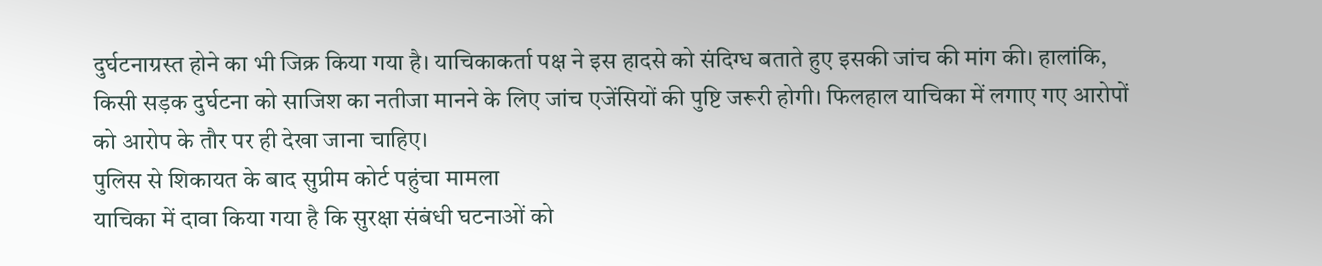दुर्घटनाग्रस्त होने का भी जिक्र किया गया है। याचिकाकर्ता पक्ष ने इस हादसे को संदिग्ध बताते हुए इसकी जांच की मांग की। हालांकि, किसी सड़क दुर्घटना को साजिश का नतीजा मानने के लिए जांच एजेंसियों की पुष्टि जरूरी होगी। फिलहाल याचिका में लगाए गए आरोपों को आरोप के तौर पर ही देखा जाना चाहिए।
पुलिस से शिकायत के बाद सुप्रीम कोर्ट पहुंचा मामला
याचिका में दावा किया गया है कि सुरक्षा संबंधी घटनाओं को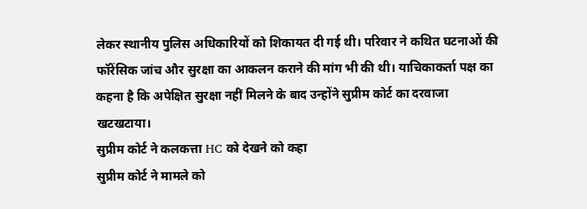लेकर स्थानीय पुलिस अधिकारियों को शिकायत दी गई थी। परिवार ने कथित घटनाओं की फॉरेंसिक जांच और सुरक्षा का आकलन कराने की मांग भी की थी। याचिकाकर्ता पक्ष का कहना है कि अपेक्षित सुरक्षा नहीं मिलने के बाद उन्होंने सुप्रीम कोर्ट का दरवाजा खटखटाया।
सुप्रीम कोर्ट ने कलकत्ता HC को देखने को कहा
सुप्रीम कोर्ट ने मामले को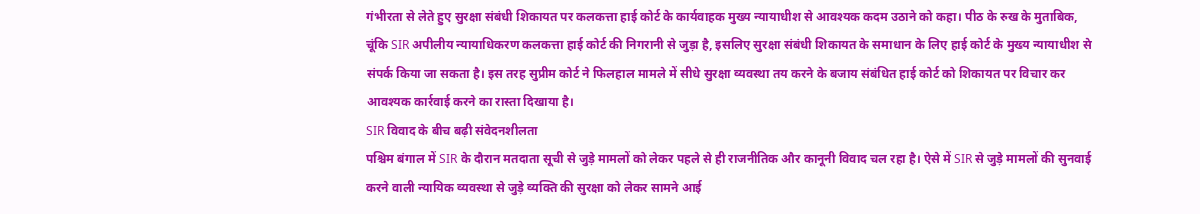गंभीरता से लेते हुए सुरक्षा संबंधी शिकायत पर कलकत्ता हाई कोर्ट के कार्यवाहक मुख्य न्यायाधीश से आवश्यक कदम उठाने को कहा। पीठ के रुख के मुताबिक, चूंकि SIR अपीलीय न्यायाधिकरण कलकत्ता हाई कोर्ट की निगरानी से जुड़ा है, इसलिए सुरक्षा संबंधी शिकायत के समाधान के लिए हाई कोर्ट के मुख्य न्यायाधीश से संपर्क किया जा सकता है। इस तरह सुप्रीम कोर्ट ने फिलहाल मामले में सीधे सुरक्षा व्यवस्था तय करने के बजाय संबंधित हाई कोर्ट को शिकायत पर विचार कर आवश्यक कार्रवाई करने का रास्ता दिखाया है।
SIR विवाद के बीच बढ़ी संवेदनशीलता
पश्चिम बंगाल में SIR के दौरान मतदाता सूची से जुड़े मामलों को लेकर पहले से ही राजनीतिक और कानूनी विवाद चल रहा है। ऐसे में SIR से जुड़े मामलों की सुनवाई करने वाली न्यायिक व्यवस्था से जुड़े व्यक्ति की सुरक्षा को लेकर सामने आई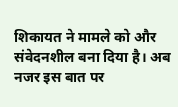शिकायत ने मामले को और संवेदनशील बना दिया है। अब नजर इस बात पर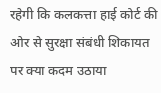रहेगी कि कलकत्ता हाई कोर्ट की ओर से सुरक्षा संबंधी शिकायत पर क्या कदम उठाया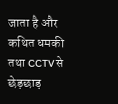जाता है और कथित धमकी तथा CCTV से छेड़छाड़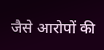जैसे आरोपों की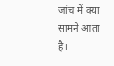जांच में क्या सामने आता है।